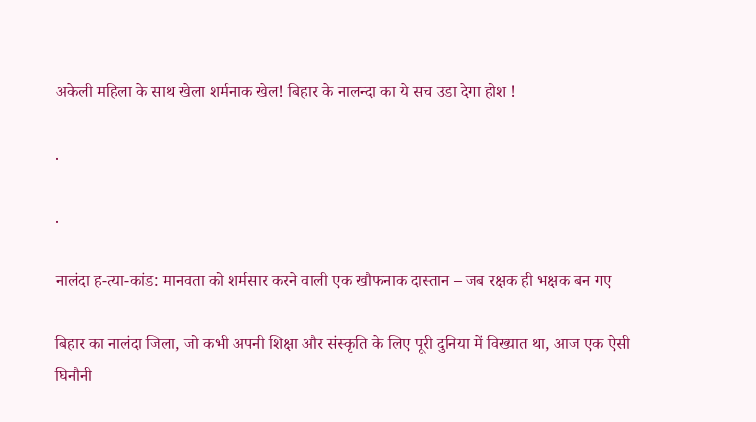अकेली महिला के साथ खेला शर्मनाक खेल! बिहार के नालन्दा का ये सच उडा देगा होश !

.

.

नालंदा ह-त्या-कांड: मानवता को शर्मसार करने वाली एक खौफनाक दास्तान – जब रक्षक ही भक्षक बन गए

बिहार का नालंदा जिला, जो कभी अपनी शिक्षा और संस्कृति के लिए पूरी दुनिया में विख्यात था, आज एक ऐसी घिनौनी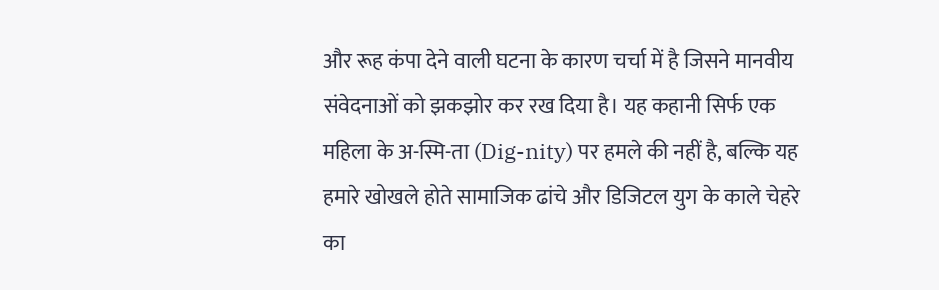और रूह कंपा देने वाली घटना के कारण चर्चा में है जिसने मानवीय संवेदनाओं को झकझोर कर रख दिया है। यह कहानी सिर्फ एक महिला के अ-स्मि-ता (Dig-nity) पर हमले की नहीं है, बल्कि यह हमारे खोखले होते सामाजिक ढांचे और डिजिटल युग के काले चेहरे का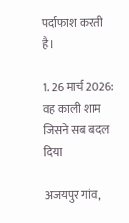पर्दाफाश करती है।

1. 26 मार्च 2026: वह काली शाम जिसने सब बदल दिया

अजयपुर गांव,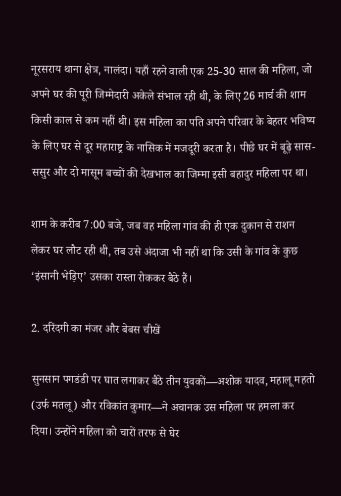नूरसराय थाना क्षेत्र, नालंदा। यहाँ रहने वाली एक 25-30 साल की महिला, जो अपने घर की पूरी जिम्मेदारी अकेले संभाल रही थी, के लिए 26 मार्च की शाम किसी काल से कम नहीं थी। इस महिला का पति अपने परिवार के बेहतर भविष्य के लिए घर से दूर महाराष्ट्र के नासिक में मजदूरी करता है। पीछे घर में बूढ़े सास-ससुर और दो मासूम बच्चों की देखभाल का जिम्मा इसी बहादुर महिला पर था।

शाम के करीब 7:00 बजे, जब वह महिला गांव की ही एक दुकान से राशन लेकर घर लौट रही थी, तब उसे अंदाजा भी नहीं था कि उसी के गांव के कुछ ‘इंसानी भेड़िए’ उसका रास्ता रोककर बैठे हैं।

2. दरिंदगी का मंजर और बेबस चीखें

सुनसान पगडंडी पर घात लगाकर बैठे तीन युवकों—अशोक यादव, महालू महतो (उर्फ मतलू) और रविकांत कुमार—ने अचानक उस महिला पर हमला कर दिया। उन्होंने महिला को चारों तरफ से घेर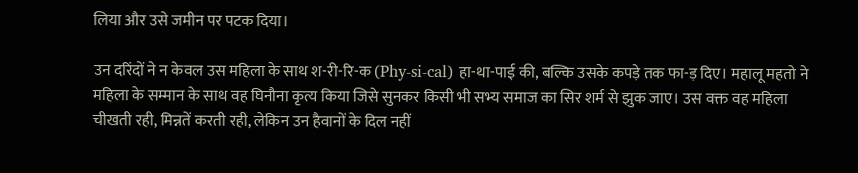लिया और उसे जमीन पर पटक दिया।

उन दरिंदों ने न केवल उस महिला के साथ श-री-रि-क (Phy-si-cal) हा-था-पाई की, बल्कि उसके कपड़े तक फा-ड़ दिए। महालू महतो ने महिला के सम्मान के साथ वह घिनौना कृत्य किया जिसे सुनकर किसी भी सभ्य समाज का सिर शर्म से झुक जाए। उस वक्त वह महिला चीखती रही, मिन्नतें करती रही, लेकिन उन हैवानों के दिल नहीं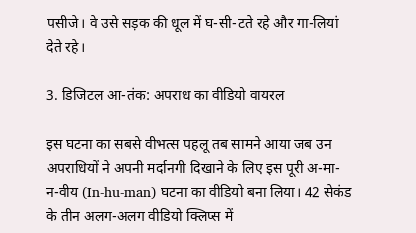पसीजे। वे उसे सड़क की धूल में घ-सी-टते रहे और गा-लियां देते रहे।

3. डिजिटल आ-तंक: अपराध का वीडियो वायरल

इस घटना का सबसे वीभत्स पहलू तब सामने आया जब उन अपराधियों ने अपनी मर्दानगी दिखाने के लिए इस पूरी अ-मा-न-वीय (In-hu-man) घटना का वीडियो बना लिया। 42 सेकंड के तीन अलग-अलग वीडियो क्लिप्स में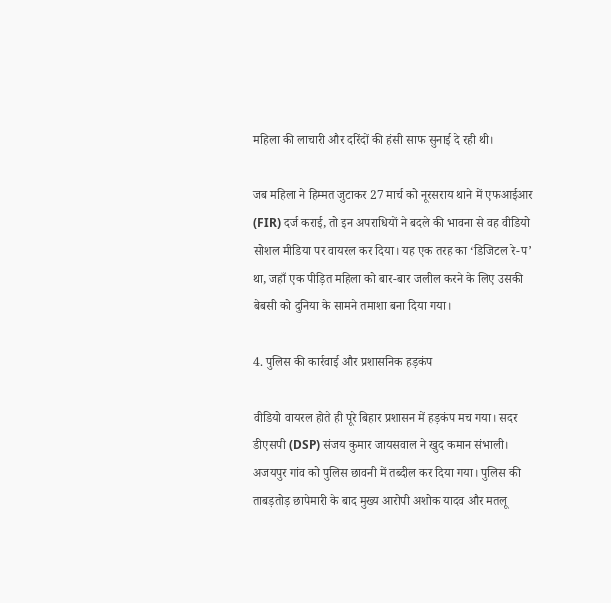महिला की लाचारी और दरिंदों की हंसी साफ सुनाई दे रही थी।

जब महिला ने हिम्मत जुटाकर 27 मार्च को नूरसराय थाने में एफआईआर (FIR) दर्ज कराई, तो इन अपराधियों ने बदले की भावना से वह वीडियो सोशल मीडिया पर वायरल कर दिया। यह एक तरह का ‘डिजिटल रे-प’ था, जहाँ एक पीड़ित महिला को बार-बार जलील करने के लिए उसकी बेबसी को दुनिया के सामने तमाशा बना दिया गया।

4. पुलिस की कार्रवाई और प्रशासनिक हड़कंप

वीडियो वायरल होते ही पूरे बिहार प्रशासन में हड़कंप मच गया। सदर डीएसपी (DSP) संजय कुमार जायसवाल ने खुद कमान संभाली। अजयपुर गांव को पुलिस छावनी में तब्दील कर दिया गया। पुलिस की ताबड़तोड़ छापेमारी के बाद मुख्य आरोपी अशोक यादव और मतलू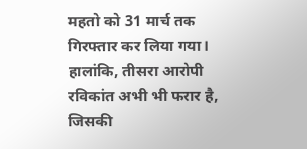महतो को 31 मार्च तक गिरफ्तार कर लिया गया। हालांकि, तीसरा आरोपी रविकांत अभी भी फरार है, जिसकी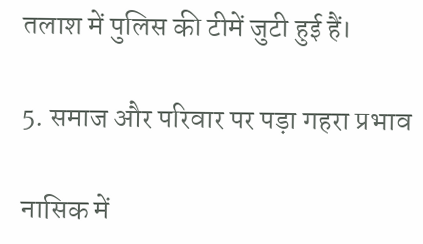तलाश में पुलिस की टीमें जुटी हुई हैं।

5. समाज और परिवार पर पड़ा गहरा प्रभाव

नासिक में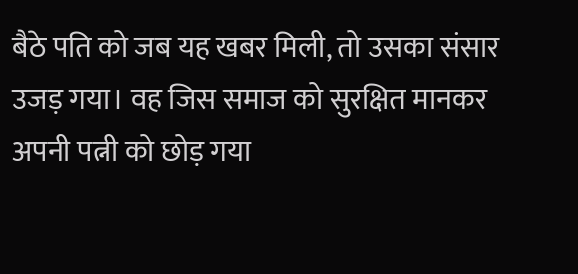बैठे पति को जब यह खबर मिली, तो उसका संसार उजड़ गया। वह जिस समाज को सुरक्षित मानकर अपनी पत्नी को छोड़ गया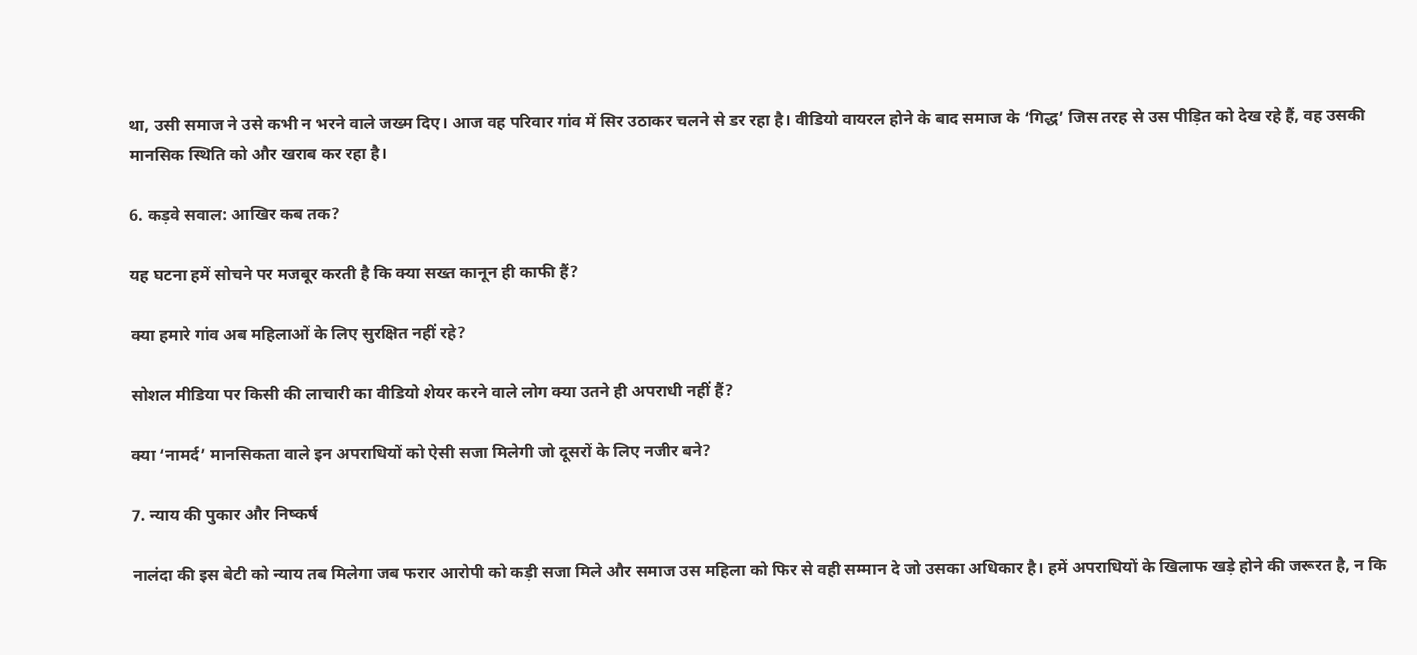था, उसी समाज ने उसे कभी न भरने वाले जख्म दिए। आज वह परिवार गांव में सिर उठाकर चलने से डर रहा है। वीडियो वायरल होने के बाद समाज के ‘गिद्ध’ जिस तरह से उस पीड़ित को देख रहे हैं, वह उसकी मानसिक स्थिति को और खराब कर रहा है।

6. कड़वे सवाल: आखिर कब तक?

यह घटना हमें सोचने पर मजबूर करती है कि क्या सख्त कानून ही काफी हैं?

क्या हमारे गांव अब महिलाओं के लिए सुरक्षित नहीं रहे?

सोशल मीडिया पर किसी की लाचारी का वीडियो शेयर करने वाले लोग क्या उतने ही अपराधी नहीं हैं?

क्या ‘नामर्द’ मानसिकता वाले इन अपराधियों को ऐसी सजा मिलेगी जो दूसरों के लिए नजीर बने?

7. न्याय की पुकार और निष्कर्ष

नालंदा की इस बेटी को न्याय तब मिलेगा जब फरार आरोपी को कड़ी सजा मिले और समाज उस महिला को फिर से वही सम्मान दे जो उसका अधिकार है। हमें अपराधियों के खिलाफ खड़े होने की जरूरत है, न कि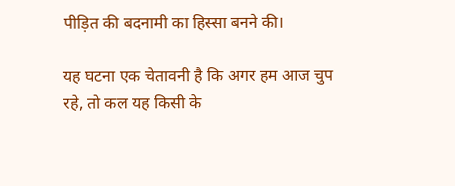पीड़ित की बदनामी का हिस्सा बनने की।

यह घटना एक चेतावनी है कि अगर हम आज चुप रहे, तो कल यह किसी के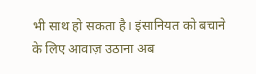भी साथ हो सकता है। इंसानियत को बचाने के लिए आवाज़ उठाना अब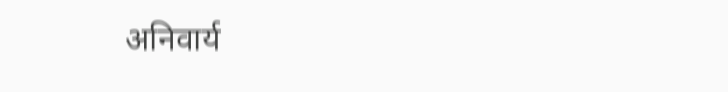अनिवार्य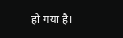हो गया है।